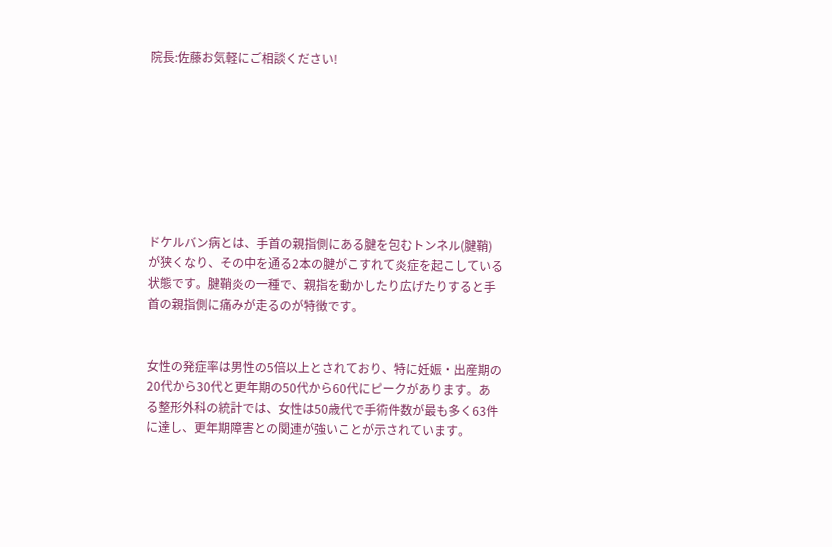院長:佐藤お気軽にご相談ください!








ドケルバン病とは、手首の親指側にある腱を包むトンネル(腱鞘)が狭くなり、その中を通る2本の腱がこすれて炎症を起こしている状態です。腱鞘炎の一種で、親指を動かしたり広げたりすると手首の親指側に痛みが走るのが特徴です。


女性の発症率は男性の5倍以上とされており、特に妊娠・出産期の20代から30代と更年期の50代から60代にピークがあります。ある整形外科の統計では、女性は50歳代で手術件数が最も多く63件に達し、更年期障害との関連が強いことが示されています。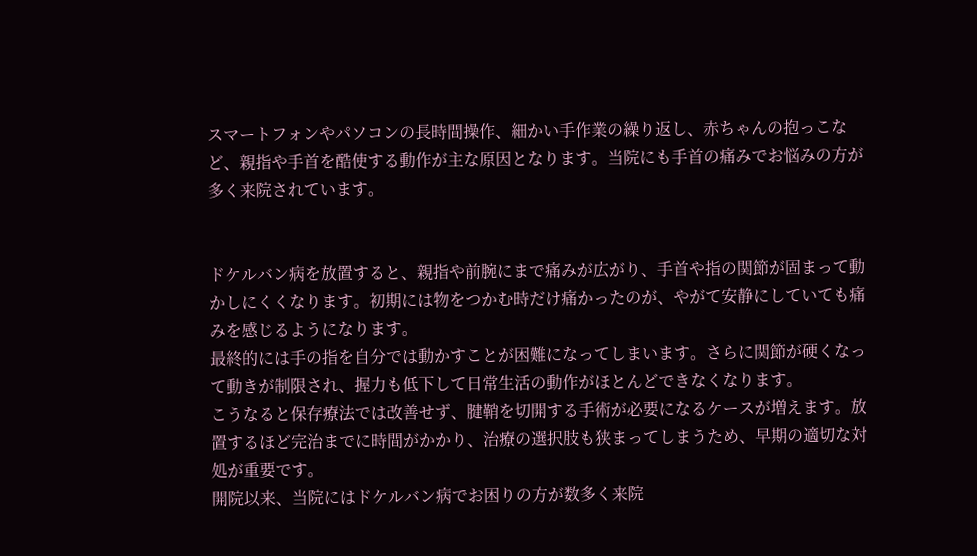スマートフォンやパソコンの長時間操作、細かい手作業の繰り返し、赤ちゃんの抱っこなど、親指や手首を酷使する動作が主な原因となります。当院にも手首の痛みでお悩みの方が多く来院されています。


ドケルバン病を放置すると、親指や前腕にまで痛みが広がり、手首や指の関節が固まって動かしにくくなります。初期には物をつかむ時だけ痛かったのが、やがて安静にしていても痛みを感じるようになります。
最終的には手の指を自分では動かすことが困難になってしまいます。さらに関節が硬くなって動きが制限され、握力も低下して日常生活の動作がほとんどできなくなります。
こうなると保存療法では改善せず、腱鞘を切開する手術が必要になるケースが増えます。放置するほど完治までに時間がかかり、治療の選択肢も狭まってしまうため、早期の適切な対処が重要です。
開院以来、当院にはドケルバン病でお困りの方が数多く来院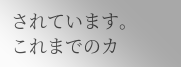されています。
これまでのカ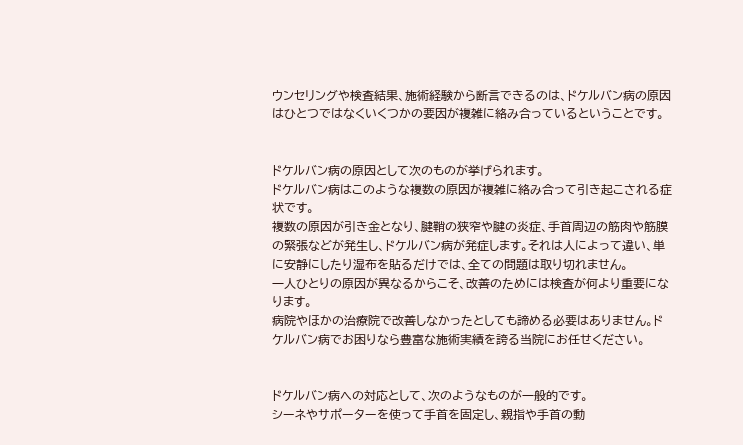ウンセリングや検査結果、施術経験から断言できるのは、ドケルバン病の原因はひとつではなくいくつかの要因が複雑に絡み合っているということです。


ドケルバン病の原因として次のものが挙げられます。
ドケルバン病はこのような複数の原因が複雑に絡み合って引き起こされる症状です。
複数の原因が引き金となり、腱鞘の狭窄や腱の炎症、手首周辺の筋肉や筋膜の緊張などが発生し、ドケルバン病が発症します。それは人によって違い、単に安静にしたり湿布を貼るだけでは、全ての問題は取り切れません。
一人ひとりの原因が異なるからこそ、改善のためには検査が何より重要になります。
病院やほかの治療院で改善しなかったとしても諦める必要はありません。ドケルバン病でお困りなら豊富な施術実績を誇る当院にお任せください。


ドケルバン病への対応として、次のようなものが一般的です。
シーネやサポーターを使って手首を固定し、親指や手首の動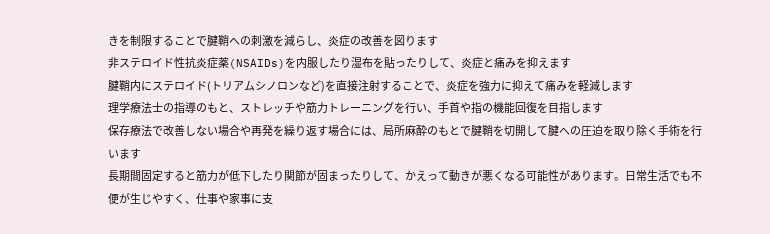きを制限することで腱鞘への刺激を減らし、炎症の改善を図ります
非ステロイド性抗炎症薬(NSAIDs)を内服したり湿布を貼ったりして、炎症と痛みを抑えます
腱鞘内にステロイド(トリアムシノロンなど)を直接注射することで、炎症を強力に抑えて痛みを軽減します
理学療法士の指導のもと、ストレッチや筋力トレーニングを行い、手首や指の機能回復を目指します
保存療法で改善しない場合や再発を繰り返す場合には、局所麻酔のもとで腱鞘を切開して腱への圧迫を取り除く手術を行います
長期間固定すると筋力が低下したり関節が固まったりして、かえって動きが悪くなる可能性があります。日常生活でも不便が生じやすく、仕事や家事に支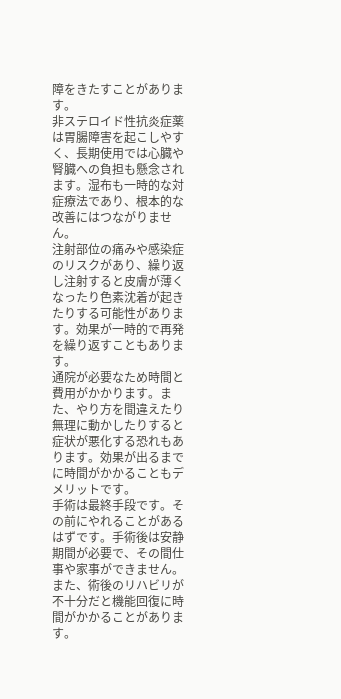障をきたすことがあります。
非ステロイド性抗炎症薬は胃腸障害を起こしやすく、長期使用では心臓や腎臓への負担も懸念されます。湿布も一時的な対症療法であり、根本的な改善にはつながりません。
注射部位の痛みや感染症のリスクがあり、繰り返し注射すると皮膚が薄くなったり色素沈着が起きたりする可能性があります。効果が一時的で再発を繰り返すこともあります。
通院が必要なため時間と費用がかかります。また、やり方を間違えたり無理に動かしたりすると症状が悪化する恐れもあります。効果が出るまでに時間がかかることもデメリットです。
手術は最終手段です。その前にやれることがあるはずです。手術後は安静期間が必要で、その間仕事や家事ができません。また、術後のリハビリが不十分だと機能回復に時間がかかることがあります。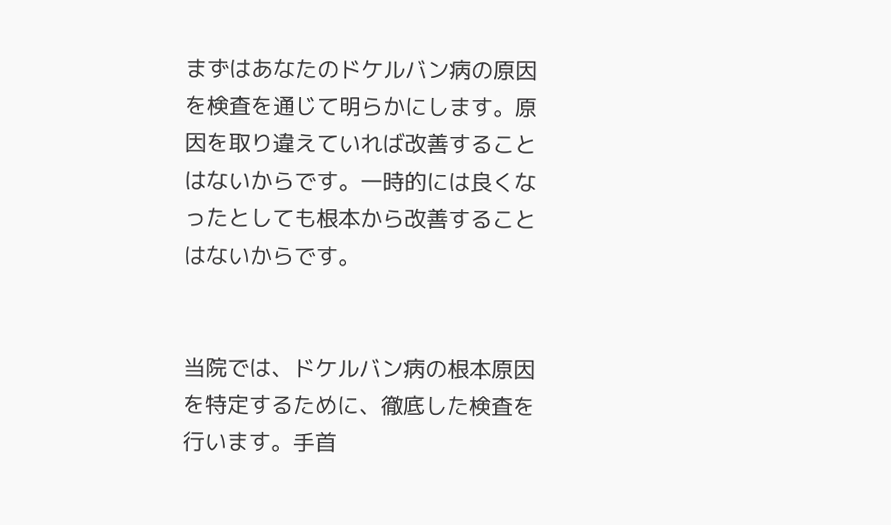まずはあなたのドケルバン病の原因を検査を通じて明らかにします。原因を取り違えていれば改善することはないからです。一時的には良くなったとしても根本から改善することはないからです。


当院では、ドケルバン病の根本原因を特定するために、徹底した検査を行います。手首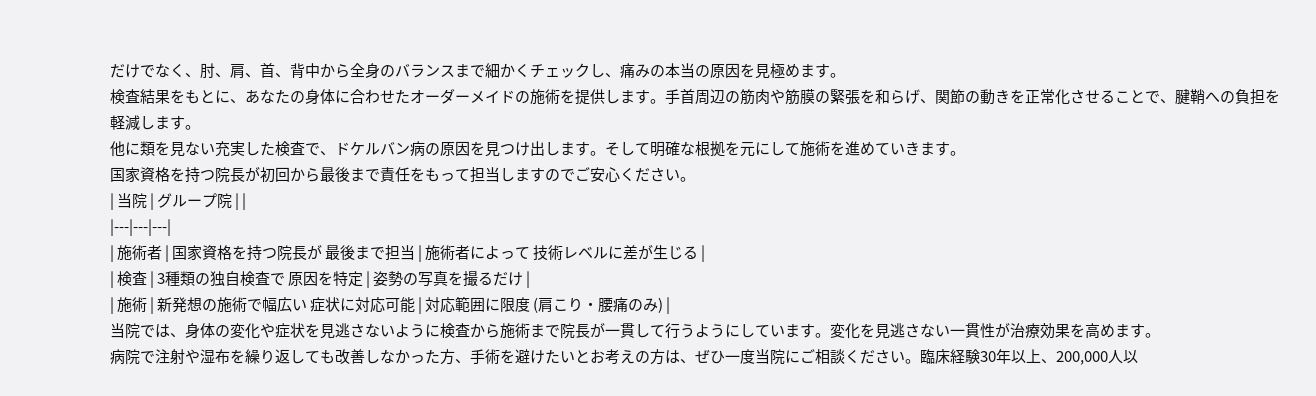だけでなく、肘、肩、首、背中から全身のバランスまで細かくチェックし、痛みの本当の原因を見極めます。
検査結果をもとに、あなたの身体に合わせたオーダーメイドの施術を提供します。手首周辺の筋肉や筋膜の緊張を和らげ、関節の動きを正常化させることで、腱鞘への負担を軽減します。
他に類を見ない充実した検査で、ドケルバン病の原因を見つけ出します。そして明確な根拠を元にして施術を進めていきます。
国家資格を持つ院長が初回から最後まで責任をもって担当しますのでご安心ください。
| 当院 | グループ院 | |
|---|---|---|
| 施術者 | 国家資格を持つ院長が 最後まで担当 | 施術者によって 技術レベルに差が生じる |
| 検査 | 3種類の独自検査で 原因を特定 | 姿勢の写真を撮るだけ |
| 施術 | 新発想の施術で幅広い 症状に対応可能 | 対応範囲に限度 (肩こり・腰痛のみ) |
当院では、身体の変化や症状を見逃さないように検査から施術まで院長が一貫して行うようにしています。変化を見逃さない一貫性が治療効果を高めます。
病院で注射や湿布を繰り返しても改善しなかった方、手術を避けたいとお考えの方は、ぜひ一度当院にご相談ください。臨床経験30年以上、200,000人以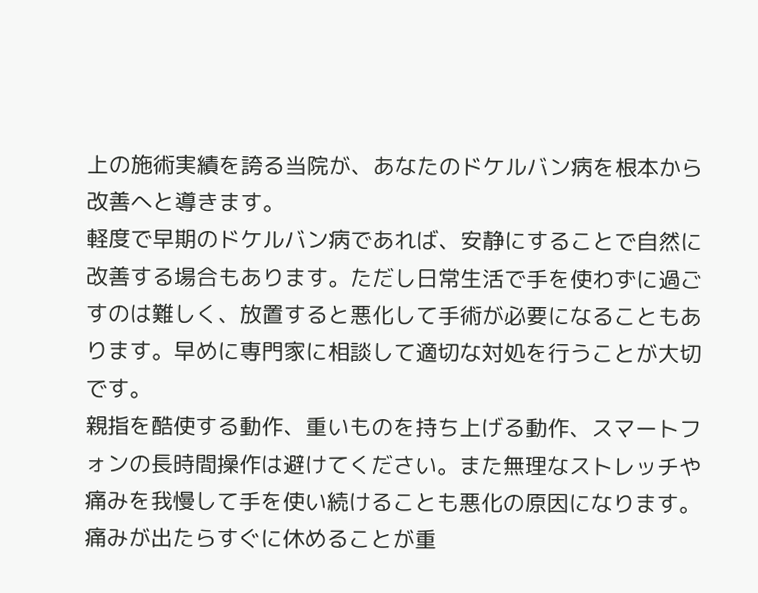上の施術実績を誇る当院が、あなたのドケルバン病を根本から改善へと導きます。
軽度で早期のドケルバン病であれば、安静にすることで自然に改善する場合もあります。ただし日常生活で手を使わずに過ごすのは難しく、放置すると悪化して手術が必要になることもあります。早めに専門家に相談して適切な対処を行うことが大切です。
親指を酷使する動作、重いものを持ち上げる動作、スマートフォンの長時間操作は避けてください。また無理なストレッチや痛みを我慢して手を使い続けることも悪化の原因になります。痛みが出たらすぐに休めることが重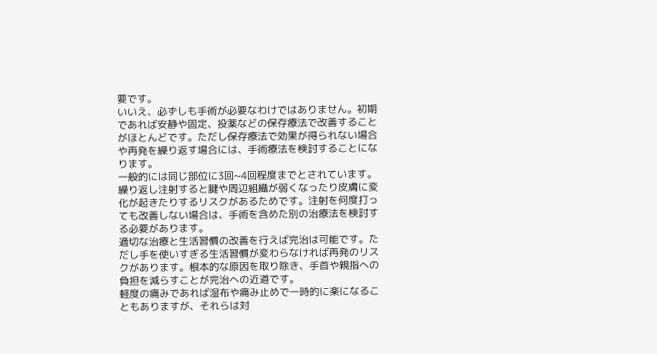要です。
いいえ、必ずしも手術が必要なわけではありません。初期であれば安静や固定、投薬などの保存療法で改善することがほとんどです。ただし保存療法で効果が得られない場合や再発を繰り返す場合には、手術療法を検討することになります。
一般的には同じ部位に3回~4回程度までとされています。繰り返し注射すると腱や周辺組織が弱くなったり皮膚に変化が起きたりするリスクがあるためです。注射を何度打っても改善しない場合は、手術を含めた別の治療法を検討する必要があります。
適切な治療と生活習慣の改善を行えば完治は可能です。ただし手を使いすぎる生活習慣が変わらなければ再発のリスクがあります。根本的な原因を取り除き、手首や親指への負担を減らすことが完治への近道です。
軽度の痛みであれば湿布や痛み止めで一時的に楽になることもありますが、それらは対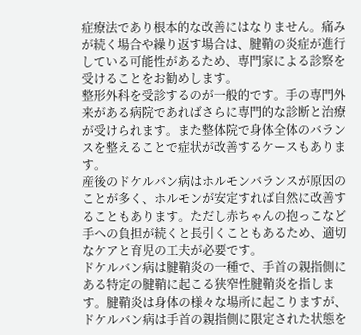症療法であり根本的な改善にはなりません。痛みが続く場合や繰り返す場合は、腱鞘の炎症が進行している可能性があるため、専門家による診察を受けることをお勧めします。
整形外科を受診するのが一般的です。手の専門外来がある病院であればさらに専門的な診断と治療が受けられます。また整体院で身体全体のバランスを整えることで症状が改善するケースもあります。
産後のドケルバン病はホルモンバランスが原因のことが多く、ホルモンが安定すれば自然に改善することもあります。ただし赤ちゃんの抱っこなど手への負担が続くと長引くこともあるため、適切なケアと育児の工夫が必要です。
ドケルバン病は腱鞘炎の一種で、手首の親指側にある特定の腱鞘に起こる狭窄性腱鞘炎を指します。腱鞘炎は身体の様々な場所に起こりますが、ドケルバン病は手首の親指側に限定された状態を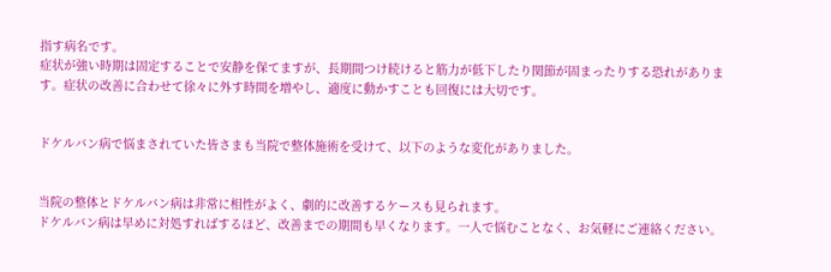指す病名です。
症状が強い時期は固定することで安静を保てますが、長期間つけ続けると筋力が低下したり関節が固まったりする恐れがあります。症状の改善に合わせて徐々に外す時間を増やし、適度に動かすことも回復には大切です。


ドケルバン病で悩まされていた皆さまも当院で整体施術を受けて、以下のような変化がありました。


当院の整体とドケルバン病は非常に相性がよく、劇的に改善するケースも見られます。
ドケルバン病は早めに対処すればするほど、改善までの期間も早くなります。一人で悩むことなく、お気軽にご連絡ください。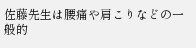佐藤先生は腰痛や肩こりなどの一般的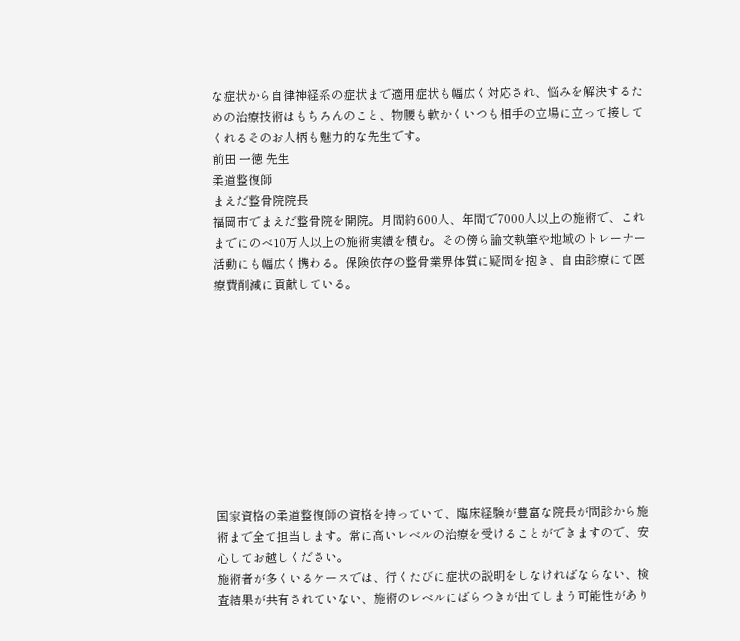な症状から自律神経系の症状まで適用症状も幅広く対応され、悩みを解決するための治療技術はもちろんのこと、物腰も軟かくいつも相手の立場に立って接してくれるそのお人柄も魅力的な先生です。
前田 一徳 先生
柔道整復師
まえだ整骨院院長
福岡市でまえだ整骨院を開院。月間約600人、年間で7000人以上の施術で、これまでにのべ10万人以上の施術実績を積む。その傍ら論文執筆や地域のトレーナー活動にも幅広く携わる。保険依存の整骨業界体質に疑問を抱き、自由診療にて医療費削減に貢献している。










国家資格の柔道整復師の資格を持っていて、臨床経験が豊富な院長が問診から施術まで全て担当します。常に高いレベルの治療を受けることができますので、安心してお越しください。
施術者が多くいるケースでは、行くたびに症状の説明をしなければならない、検査結果が共有されていない、施術のレベルにばらつきが出てしまう可能性があり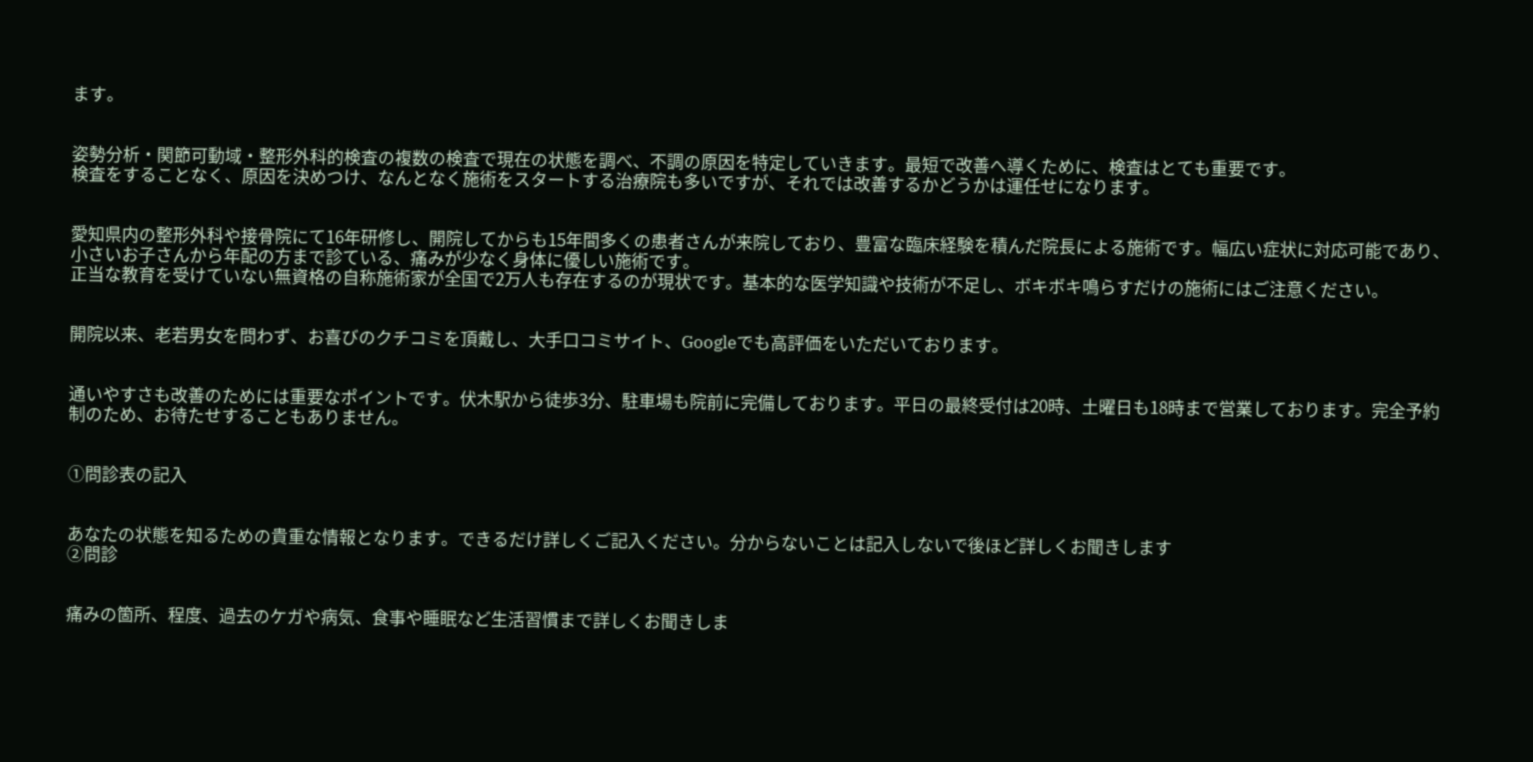ます。


姿勢分析・関節可動域・整形外科的検査の複数の検査で現在の状態を調べ、不調の原因を特定していきます。最短で改善へ導くために、検査はとても重要です。
検査をすることなく、原因を決めつけ、なんとなく施術をスタートする治療院も多いですが、それでは改善するかどうかは運任せになります。


愛知県内の整形外科や接骨院にて16年研修し、開院してからも15年間多くの患者さんが来院しており、豊富な臨床経験を積んだ院長による施術です。幅広い症状に対応可能であり、小さいお子さんから年配の方まで診ている、痛みが少なく身体に優しい施術です。
正当な教育を受けていない無資格の自称施術家が全国で2万人も存在するのが現状です。基本的な医学知識や技術が不足し、ボキボキ鳴らすだけの施術にはご注意ください。


開院以来、老若男女を問わず、お喜びのクチコミを頂戴し、大手口コミサイト、Googleでも高評価をいただいております。


通いやすさも改善のためには重要なポイントです。伏木駅から徒歩3分、駐車場も院前に完備しております。平日の最終受付は20時、土曜日も18時まで営業しております。完全予約制のため、お待たせすることもありません。


①問診表の記入


あなたの状態を知るための貴重な情報となります。できるだけ詳しくご記入ください。分からないことは記入しないで後ほど詳しくお聞きします
②問診


痛みの箇所、程度、過去のケガや病気、食事や睡眠など生活習慣まで詳しくお聞きしま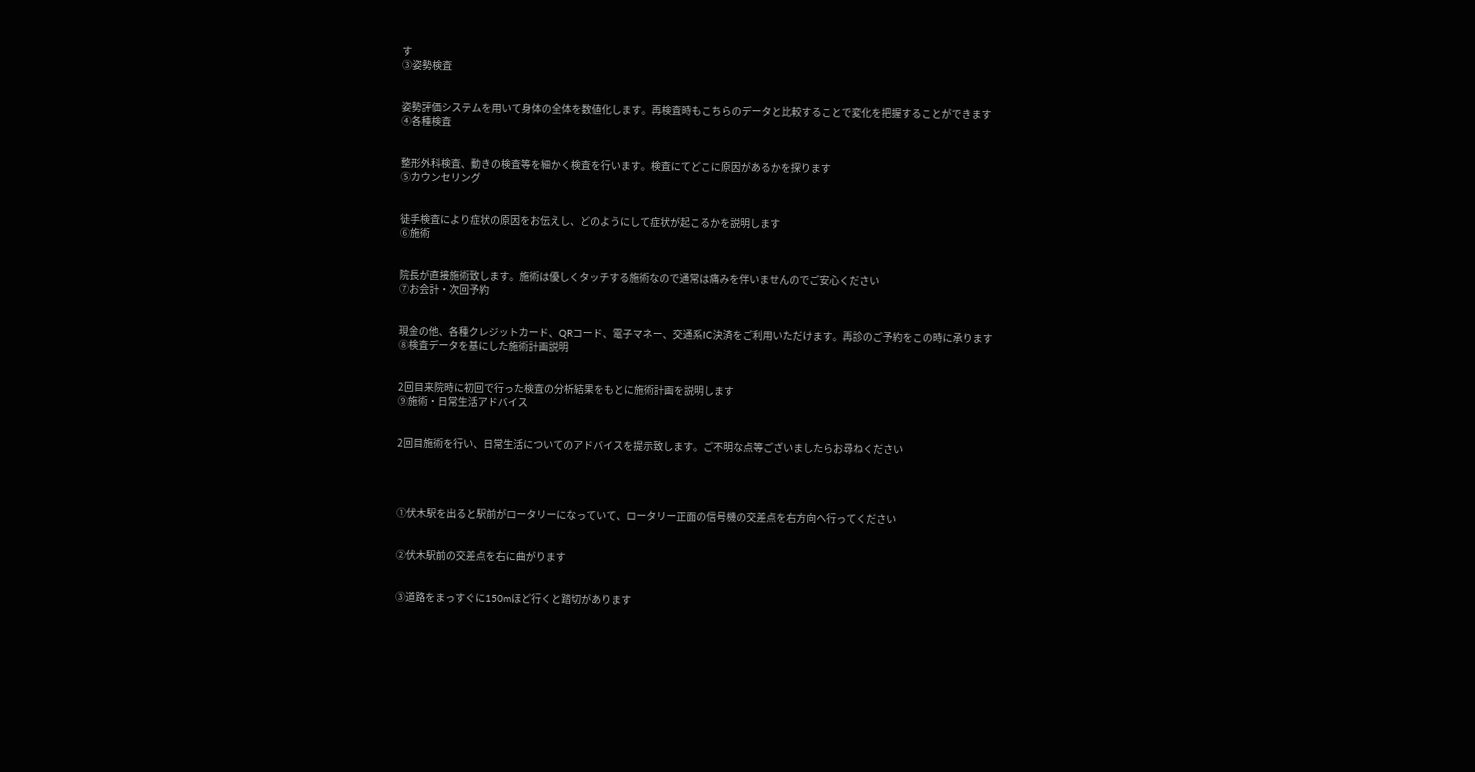す
③姿勢検査


姿勢評価システムを用いて身体の全体を数値化します。再検査時もこちらのデータと比較することで変化を把握することができます
④各種検査


整形外科検査、動きの検査等を細かく検査を行います。検査にてどこに原因があるかを探ります
⑤カウンセリング


徒手検査により症状の原因をお伝えし、どのようにして症状が起こるかを説明します
⑥施術


院長が直接施術致します。施術は優しくタッチする施術なので通常は痛みを伴いませんのでご安心ください
⑦お会計・次回予約


現金の他、各種クレジットカード、QRコード、電子マネー、交通系IC決済をご利用いただけます。再診のご予約をこの時に承ります
⑧検査データを基にした施術計画説明


2回目来院時に初回で行った検査の分析結果をもとに施術計画を説明します
⑨施術・日常生活アドバイス


2回目施術を行い、日常生活についてのアドバイスを提示致します。ご不明な点等ございましたらお尋ねください




①伏木駅を出ると駅前がロータリーになっていて、ロータリー正面の信号機の交差点を右方向へ行ってください


②伏木駅前の交差点を右に曲がります


③道路をまっすぐに150mほど行くと踏切があります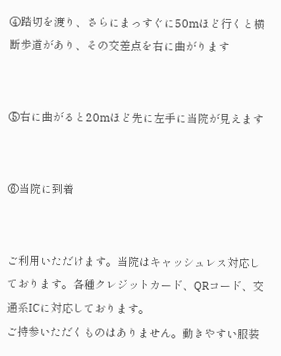④踏切を渡り、さらにまっすぐに50mほど行くと横断歩道があり、その交差点を右に曲がります


⑤右に曲がると20mほど先に左手に当院が見えます


⑥当院に到着


ご利用いただけます。当院はキャッシュレス対応しております。各種クレジットカード、QRコード、交通系ICに対応しております。
ご持参いただくものはありません。動きやすい服装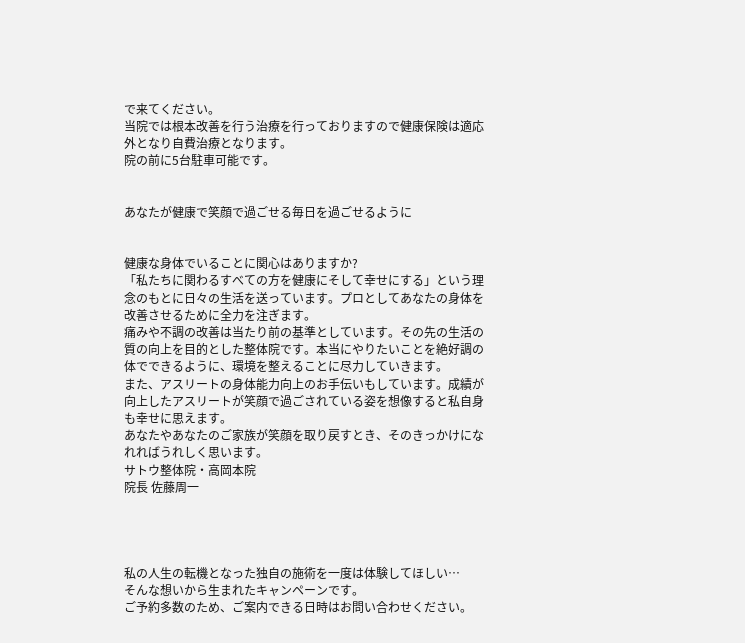で来てください。
当院では根本改善を行う治療を行っておりますので健康保険は適応外となり自費治療となります。
院の前に5台駐車可能です。


あなたが健康で笑顔で過ごせる毎日を過ごせるように


健康な身体でいることに関心はありますか?
「私たちに関わるすべての方を健康にそして幸せにする」という理念のもとに日々の生活を送っています。プロとしてあなたの身体を改善させるために全力を注ぎます。
痛みや不調の改善は当たり前の基準としています。その先の生活の質の向上を目的とした整体院です。本当にやりたいことを絶好調の体でできるように、環境を整えることに尽力していきます。
また、アスリートの身体能力向上のお手伝いもしています。成績が向上したアスリートが笑顔で過ごされている姿を想像すると私自身も幸せに思えます。
あなたやあなたのご家族が笑顔を取り戻すとき、そのきっかけになれればうれしく思います。
サトウ整体院・高岡本院
院長 佐藤周一




私の人生の転機となった独自の施術を一度は体験してほしい…
そんな想いから生まれたキャンペーンです。
ご予約多数のため、ご案内できる日時はお問い合わせください。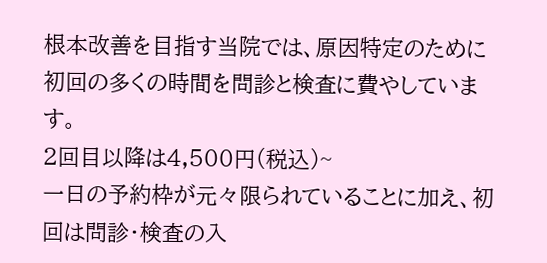根本改善を目指す当院では、原因特定のために初回の多くの時間を問診と検査に費やしています。
2回目以降は4,500円(税込)~
一日の予約枠が元々限られていることに加え、初回は問診・検査の入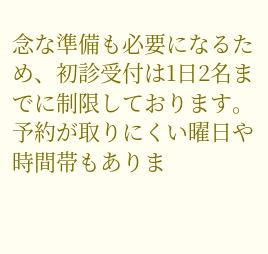念な準備も必要になるため、初診受付は1日2名までに制限しております。予約が取りにくい曜日や時間帯もありま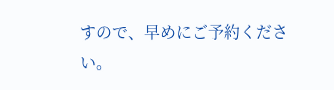すので、早めにご予約ください。